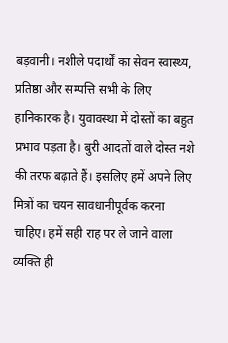बड़वानी। नशीले पदार्थों का सेवन स्वास्थ्य, प्रतिष्ठा और सम्पत्ति सभी के लिए हानिकारक है। युवावस्था में दोस्तों का बहुत प्रभाव पड़ता है। बुरी आदतों वाले दोस्त नशे की तरफ बढ़ाते हैं। इसलिए हमें अपने लिए मित्रों का चयन सावधानीपूर्वक करना चाहिए। हमें सही राह पर ले जाने वाला व्यक्ति ही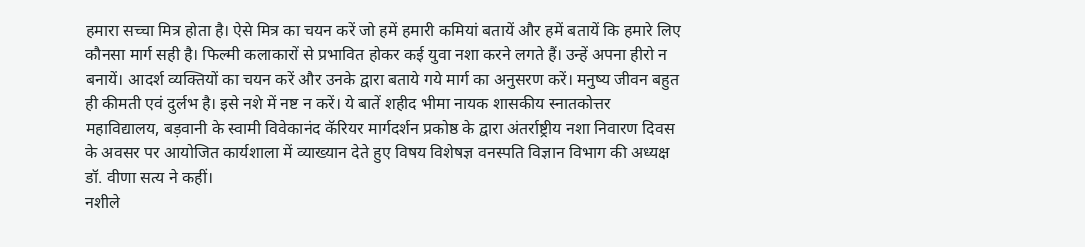हमारा सच्चा मित्र होता है। ऐसे मित्र का चयन करें जो हमें हमारी कमियां बतायें और हमें बतायें कि हमारे लिए कौनसा मार्ग सही है। फिल्मी कलाकारों से प्रभावित होकर कई युवा नशा करने लगते हैं। उन्हें अपना हीरो न बनायें। आदर्श व्यक्तियों का चयन करें और उनके द्वारा बताये गये मार्ग का अनुसरण करें। मनुष्य जीवन बहुत ही कीमती एवं दुर्लभ है। इसे नशे में नष्ट न करें। ये बातें शहीद भीमा नायक शासकीय स्नातकोत्तर महाविद्यालय, बड़वानी के स्वामी विवेकानंद कॅरियर मार्गदर्शन प्रकोष्ठ के द्वारा अंतर्राष्ट्रीय नशा निवारण दिवस के अवसर पर आयोजित कार्यशाला में व्याख्यान देते हुए विषय विशेषज्ञ वनस्पति विज्ञान विभाग की अध्यक्ष डॉ. वीणा सत्य ने कहीं।
नशीले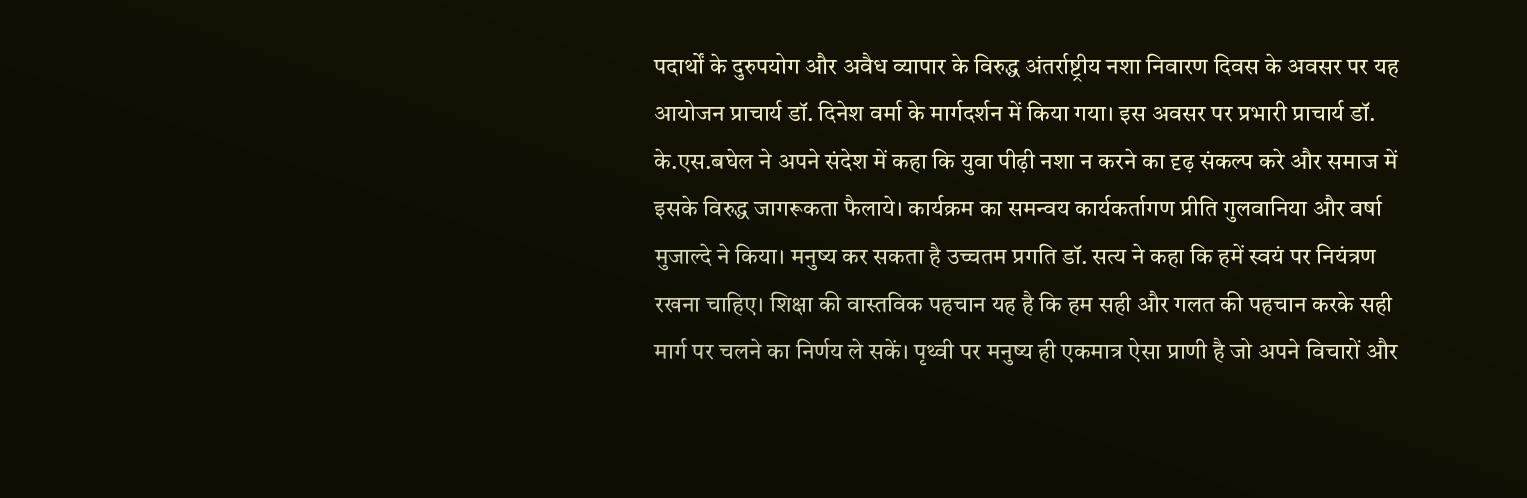पदार्थों के दुरुपयोग और अवैध व्यापार के विरुद्ध अंतर्राष्ट्रीय नशा निवारण दिवस के अवसर पर यह आयोजन प्राचार्य डॉ. दिनेश वर्मा के मार्गदर्शन में किया गया। इस अवसर पर प्रभारी प्राचार्य डॉ. के.एस.बघेल ने अपने संदेश में कहा कि युवा पीढ़ी नशा न करने का दृढ़ संकल्प करे और समाज में इसके विरुद्ध जागरूकता फैलाये। कार्यक्रम का समन्वय कार्यकर्तागण प्रीति गुलवानिया और वर्षा मुजाल्दे ने किया। मनुष्य कर सकता है उच्चतम प्रगति डॉ. सत्य ने कहा कि हमें स्वयं पर नियंत्रण रखना चाहिए। शिक्षा की वास्तविक पहचान यह है कि हम सही और गलत की पहचान करके सही मार्ग पर चलने का निर्णय ले सकें। पृथ्वी पर मनुष्य ही एकमात्र ऐसा प्राणी है जो अपने विचारों और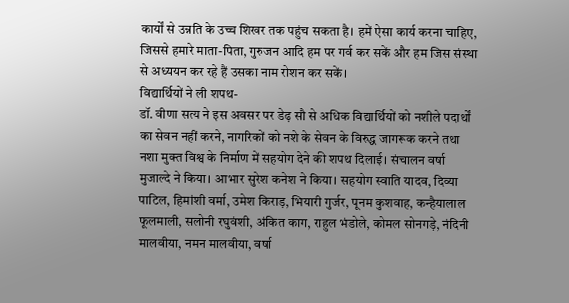कार्यों से उन्नति के उच्च शिखर तक पहुंच सकता है। हमें ऐसा कार्य करना चाहिए, जिससे हमारे माता-पिता, गुरुजन आदि हम पर गर्व कर सकें और हम जिस संस्था से अध्ययन कर रहे हैं उसका नाम रोशन कर सकें।
विद्यार्थियों ने ली शपथ-
डॉ. वीणा सत्य ने इस अवसर पर डेढ़ सौ से अधिक विद्यार्थियों को नशीले पदार्थों का सेवन नहीं करने, नागरिकों को नशे के सेवन के विरुद्ध जागरूक करने तथा नशा मुक्त विश्व के निर्माण में सहयोग देने की शपथ दिलाई। संचालन वर्षा मुजाल्दे ने किया। आभार सुरेश कनेश ने किया। सहयोग स्वाति यादव, दिव्या पाटिल, हिमांशी वर्मा, उमेश किराड़, भियारी गुर्जर, पूनम कुशवाह, कन्हैयालाल फूलमाली, सलोनी रघुवंशी, अंकित काग, राहुल भंडोले, कोमल सोनगड़े, नंदिनी मालवीया, नमन मालवीया, वर्षा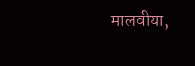मालवीया,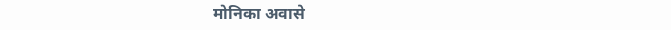मोनिका अवासे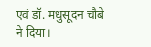एवं डॉ. मधुसूदन चौबे ने दिया।